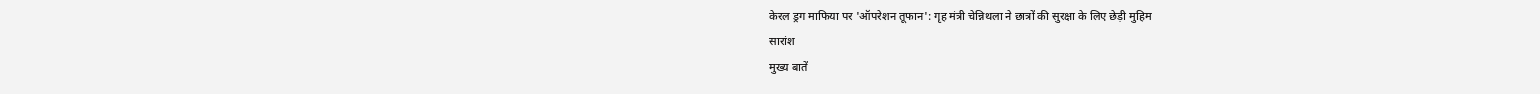केरल ड्रग माफिया पर 'ऑपरेशन तूफान': गृह मंत्री चेन्निथला ने छात्रों की सुरक्षा के लिए छेड़ी मुहिम
सारांश
मुख्य बातें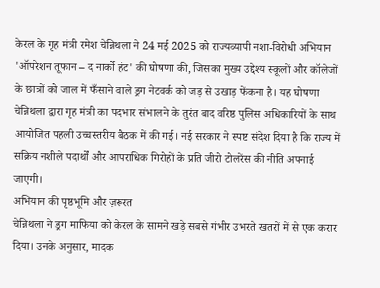केरल के गृह मंत्री रमेश चेन्निथला ने 24 मई 2025 को राज्यव्यापी नशा-विरोधी अभियान 'ऑपरेशन तूफान – द नार्को हंट' की घोषणा की, जिसका मुख्य उद्देश्य स्कूलों और कॉलेजों के छात्रों को जाल में फँसाने वाले ड्रग नेटवर्क को जड़ से उखाड़ फेंकना है। यह घोषणा चेन्निथला द्वारा गृह मंत्री का पदभार संभालने के तुरंत बाद वरिष्ठ पुलिस अधिकारियों के साथ आयोजित पहली उच्चस्तरीय बैठक में की गई। नई सरकार ने स्पष्ट संदेश दिया है कि राज्य में सक्रिय नशीले पदार्थों और आपराधिक गिरोहों के प्रति जीरो टोलरेंस की नीति अपनाई जाएगी।
अभियान की पृष्ठभूमि और ज़रूरत
चेन्निथला ने ड्रग माफिया को केरल के सामने खड़े सबसे गंभीर उभरते खतरों में से एक करार दिया। उनके अनुसार, मादक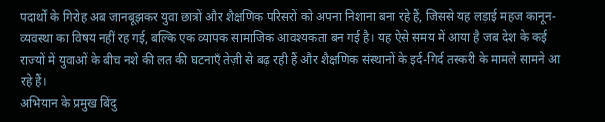पदार्थों के गिरोह अब जानबूझकर युवा छात्रों और शैक्षणिक परिसरों को अपना निशाना बना रहे हैं, जिससे यह लड़ाई महज कानून-व्यवस्था का विषय नहीं रह गई, बल्कि एक व्यापक सामाजिक आवश्यकता बन गई है। यह ऐसे समय में आया है जब देश के कई राज्यों में युवाओं के बीच नशे की लत की घटनाएँ तेज़ी से बढ़ रही हैं और शैक्षणिक संस्थानों के इर्द-गिर्द तस्करी के मामले सामने आ रहे हैं।
अभियान के प्रमुख बिंदु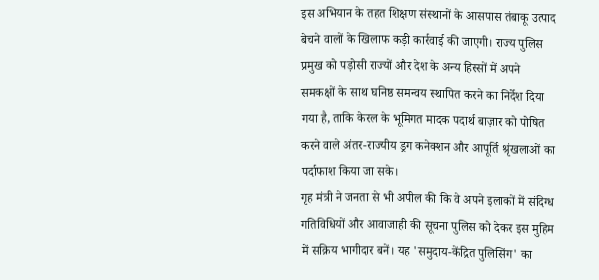इस अभियान के तहत शिक्षण संस्थानों के आसपास तंबाकू उत्पाद बेचने वालों के खिलाफ कड़ी कार्रवाई की जाएगी। राज्य पुलिस प्रमुख को पड़ोसी राज्यों और देश के अन्य हिस्सों में अपने समकक्षों के साथ घनिष्ठ समन्वय स्थापित करने का निर्देश दिया गया है, ताकि केरल के भूमिगत मादक पदार्थ बाज़ार को पोषित करने वाले अंतर-राज्यीय ड्रग कनेक्शन और आपूर्ति श्रृंखलाओं का पर्दाफाश किया जा सके।
गृह मंत्री ने जनता से भी अपील की कि वे अपने इलाकों में संदिग्ध गतिविधियों और आवाजाही की सूचना पुलिस को देकर इस मुहिम में सक्रिय भागीदार बनें। यह 'समुदाय-केंद्रित पुलिसिंग' का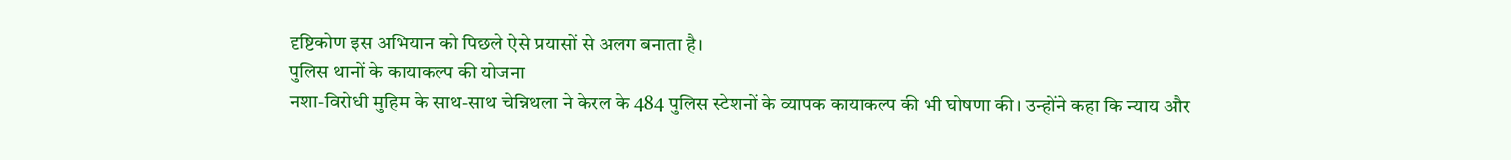दृष्टिकोण इस अभियान को पिछले ऐसे प्रयासों से अलग बनाता है।
पुलिस थानों के कायाकल्प की योजना
नशा-विरोधी मुहिम के साथ-साथ चेन्निथला ने केरल के 484 पुलिस स्टेशनों के व्यापक कायाकल्प की भी घोषणा की। उन्होंने कहा कि न्याय और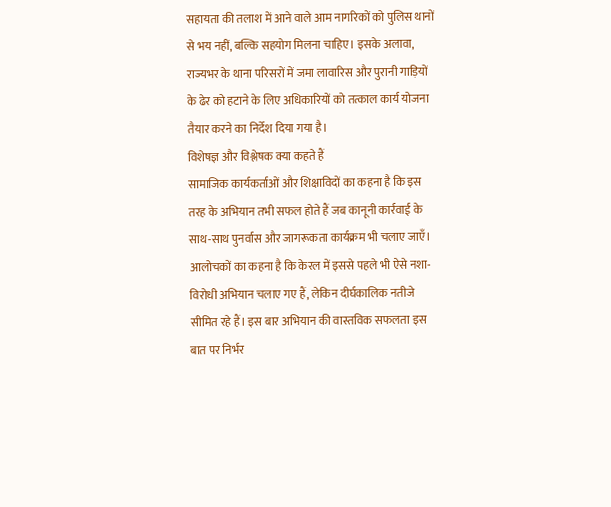सहायता की तलाश में आने वाले आम नागरिकों को पुलिस थानों से भय नहीं, बल्कि सहयोग मिलना चाहिए। इसके अलावा, राज्यभर के थाना परिसरों में जमा लावारिस और पुरानी गाड़ियों के ढेर को हटाने के लिए अधिकारियों को तत्काल कार्य योजना तैयार करने का निर्देश दिया गया है।
विशेषज्ञ और विश्लेषक क्या कहते हैं
सामाजिक कार्यकर्ताओं और शिक्षाविदों का कहना है कि इस तरह के अभियान तभी सफल होते हैं जब कानूनी कार्रवाई के साथ-साथ पुनर्वास और जागरूकता कार्यक्रम भी चलाए जाएँ। आलोचकों का कहना है कि केरल में इससे पहले भी ऐसे नशा-विरोधी अभियान चलाए गए हैं, लेकिन दीर्घकालिक नतीजे सीमित रहे हैं। इस बार अभियान की वास्तविक सफलता इस बात पर निर्भर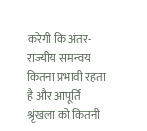करेगी कि अंतर-राज्यीय समन्वय कितना प्रभावी रहता है और आपूर्ति श्रृंखला को कितनी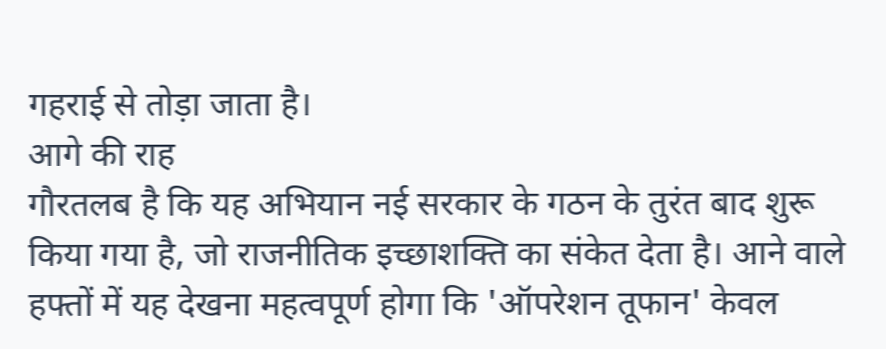गहराई से तोड़ा जाता है।
आगे की राह
गौरतलब है कि यह अभियान नई सरकार के गठन के तुरंत बाद शुरू किया गया है, जो राजनीतिक इच्छाशक्ति का संकेत देता है। आने वाले हफ्तों में यह देखना महत्वपूर्ण होगा कि 'ऑपरेशन तूफान' केवल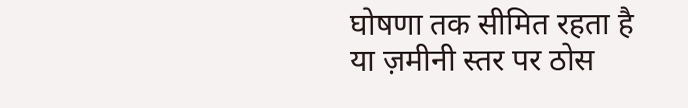घोषणा तक सीमित रहता है या ज़मीनी स्तर पर ठोस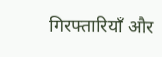गिरफ्तारियाँ और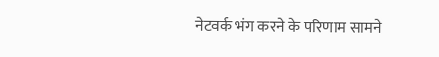नेटवर्क भंग करने के परिणाम सामने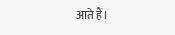आते हैं।